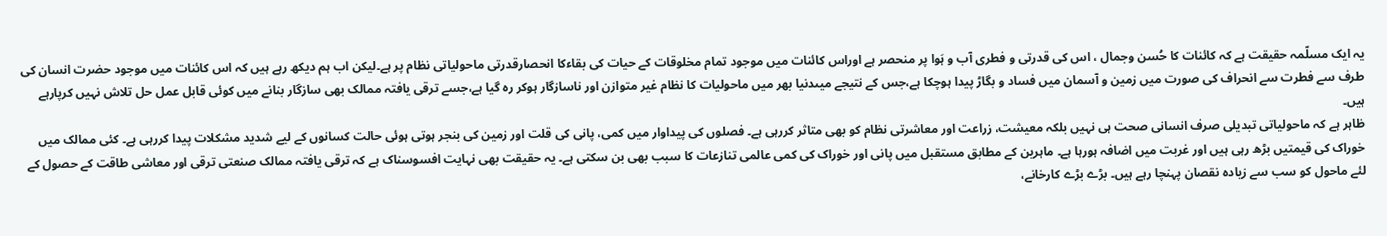یہ ایک مسلّمہ حقیقت ہے کہ کائنات کا حُسن وجمال ، اس کی قدرتی و فطری آب و ہَوا پر منحصر ہے اوراس کائنات میں موجود تمام مخلوقات کے حیات کی بقاءکا انحصارقدرتی ماحولیاتی نظام پر ہے۔لیکن اب ہم دیکھ رہے ہیں کہ اس کائنات میں موجود حضرت انسان کی طرف سے فطرت سے انحراف کی صورت میں زمین و آسمان میں فساد و بگاڑ پیدا ہوچکا ہے،جس کے نتیجے میںدنیا بھر میں ماحولیات کا نظام غیر متوازن اور ناسازگار ہوکر رہ گیا ہے،جسے ترقی یافتہ ممالک بھی سازگار بنانے میں کوئی قابل عمل حل تلاش نہیں کرپارہے ہیں۔
ظاہر ہے کہ ماحولیاتی تبدیلی صرف انسانی صحت ہی نہیں بلکہ معیشت، زراعت اور معاشرتی نظام کو بھی متاثر کررہی ہے۔ فصلوں کی پیداوار میں کمی، پانی کی قلت اور زمین کی بنجر ہوتی ہوئی حالت کسانوں کے لیے شدید مشکلات پیدا کررہی ہے۔ کئی ممالک میں خوراک کی قیمتیں بڑھ رہی ہیں اور غربت میں اضافہ ہورہا ہے۔ ماہرین کے مطابق مستقبل میں پانی اور خوراک کی کمی عالمی تنازعات کا سبب بھی بن سکتی ہے۔ یہ حقیقت بھی نہایت افسوسناک ہے کہ ترقی یافتہ ممالک صنعتی ترقی اور معاشی طاقت کے حصول کے لئے ماحول کو سب سے زیادہ نقصان پہنچا رہے ہیں۔ بڑے بڑے کارخانے،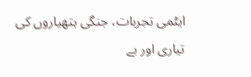ایٹمی تجربات، جنگی ہتھیاروں کی تیاری اور بے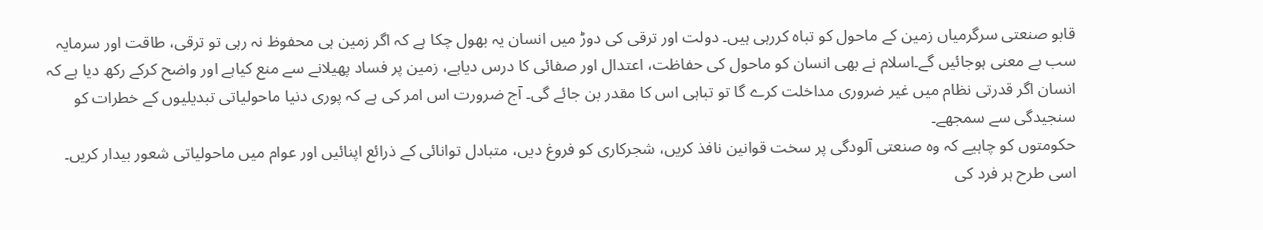قابو صنعتی سرگرمیاں زمین کے ماحول کو تباہ کررہی ہیں۔ دولت اور ترقی کی دوڑ میں انسان یہ بھول چکا ہے کہ اگر زمین ہی محفوظ نہ رہی تو ترقی، طاقت اور سرمایہ سب بے معنی ہوجائیں گے۔اسلام نے بھی انسان کو ماحول کی حفاظت، اعتدال اور صفائی کا درس دیاہے، زمین پر فساد پھیلانے سے منع کیاہے اور واضح کرکے رکھ دیا ہے کہ انسان اگر قدرتی نظام میں غیر ضروری مداخلت کرے گا تو تباہی اس کا مقدر بن جائے گی۔ آج ضرورت اس امر کی ہے کہ پوری دنیا ماحولیاتی تبدیلیوں کے خطرات کو سنجیدگی سے سمجھے۔
حکومتوں کو چاہیے کہ وہ صنعتی آلودگی پر سخت قوانین نافذ کریں، شجرکاری کو فروغ دیں، متبادل توانائی کے ذرائع اپنائیں اور عوام میں ماحولیاتی شعور بیدار کریں۔ اسی طرح ہر فرد کی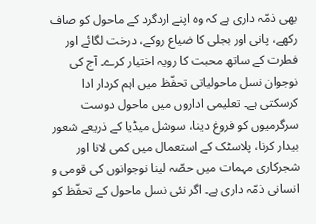بھی ذمّہ داری ہے کہ وہ اپنے اردگرد کے ماحول کو صاف رکھے، پانی اور بجلی کا ضیاع روکے، درخت لگائے اور فطرت کے ساتھ محبت کا رویہ اختیار کرے۔ آج کی نوجوان نسل ماحولیاتی تحفّظ میں اہم کردار ادا کرسکتی ہے۔ تعلیمی اداروں میں ماحول دوست سرگرمیوں کو فروغ دینا، سوشل میڈیا کے ذریعے شعور بیدار کرنا، پلاسٹک کے استعمال میں کمی لانا اور شجرکاری مہمات میں حصّہ لینا نوجوانوں کی قومی و انسانی ذمّہ داری ہے۔ اگر نئی نسل ماحول کے تحفّظ کو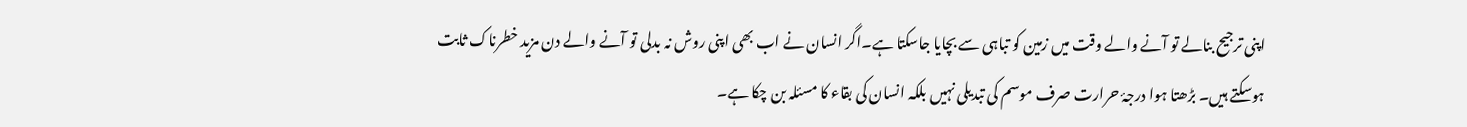اپنی ترجیح بنالے تو آنے والے وقت میں زمین کو تباہی سے بچایا جاسکتا ہے۔اگر انسان نے اب بھی اپنی روش نہ بدلی تو آنے والے دن مزید خطرناک ثابت ہوسکتے ہیں۔ بڑھتا ہوا درجۂ حرارت صرف موسم کی تبدیلی نہیں بلکہ انسان کی بقاء کا مسئلہ بن چکا ہے۔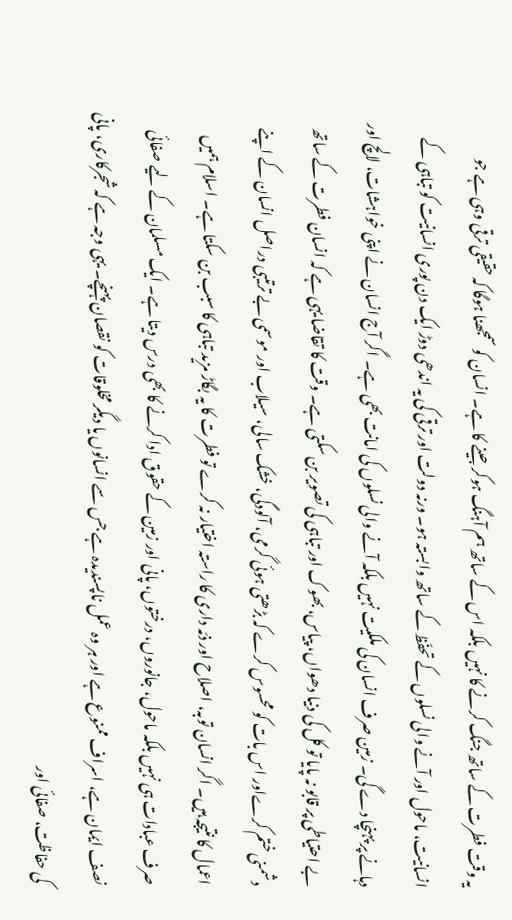یہ وقت فطرت کے ساتھ جنگ کرنے کا نہیں بلکہ اس کے ساتھ ہم آہنگ ہوکر جینے کا ہے۔ انسان کو سمجھنا ہوگا کہ حقیقی ترقی وہی ہے جو انسانیت، ماحول اور آنے والی نسلوں کے تحفّظ کے ساتھ وابستہ ہو۔ ورنہ دولت اور ترقی کی یہ اندھی دوڑ ایک دن پوری انسانیت کو تباہی کے دہانے پر پہنچا دے گی۔ زمین صرف انسان کی ملکیت نہیں بلکہ آنے والی نسلوں کی امانت بھی ہے۔ اگر آج انسان نے اپنی خواہشات، لالچ اور بے احتیاطی پر قابو نہ پایا تو کل کی دنیا دھواں، پیاس، بھوک اور تباہی کی تصویر بن سکتی ہے۔ وقت کا تقاضا یہی ہے کہ انسان فطرت کے ساتھ دشمنی ختم کرےاور اس بات کو محسوس کرے کہ بڑھتی ہوئی گرمی، آلودگی، خشک سالی، سیلاب اور موسمی بے ترتیبی دراصل انسان کے اپنے اعمال کا نتیجہ ہیں۔ اگر انسان توبہ، اصلاح اور ذمّہ داری کا راستہ اختیار نہ کرے تو فطرت کا یہ بگاڑ مزید تباہی کا سبب بن سکتا ہے۔ اسلام ہمیں صرف عبادات ہی نہیں بلکہ ماحول، جانوروں، درختوں، پانی اور زمین کے حقوق ادا کرنے کا بھی درس دیتا ہے۔ ایک مسلمان کے لیے صفائی نصف ایمان ہے، اسراف ممنوع ہے اور ہر وہ عمل ناپسندیدہ ہے جس سے انسانوں یا دیگر مخلوقات کو نقصان پہنچے۔ یہی وجہ ہے کہ شجرکاری، پانی کی حفاظت، صفائی اور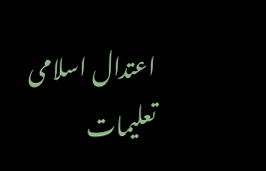اعتدال اسلامی تعلیمات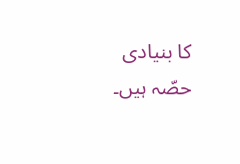کا بنیادی حصّہ ہیں۔